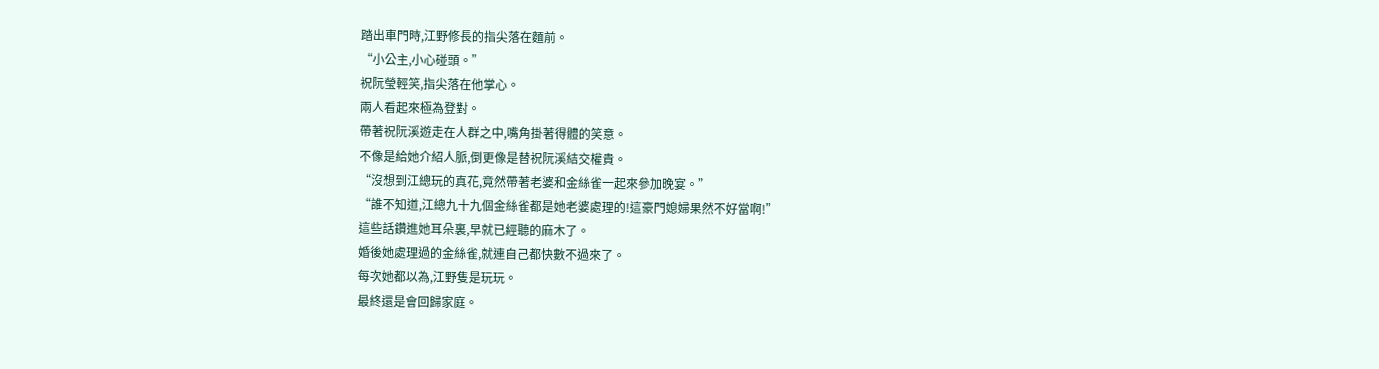踏出車門時,江野修長的指尖落在麵前。
“小公主,小心碰頭。”
祝阮瑩輕笑,指尖落在他掌心。
兩人看起來極為登對。
帶著祝阮溪遊走在人群之中,嘴角掛著得體的笑意。
不像是給她介紹人脈,倒更像是替祝阮溪結交權貴。
“沒想到江總玩的真花,竟然帶著老婆和金絲雀一起來參加晚宴。”
“誰不知道,江總九十九個金絲雀都是她老婆處理的!這豪門媳婦果然不好當啊!”
這些話鑽進她耳朵裏,早就已經聽的麻木了。
婚後她處理過的金絲雀,就連自己都快數不過來了。
每次她都以為,江野隻是玩玩。
最終還是會回歸家庭。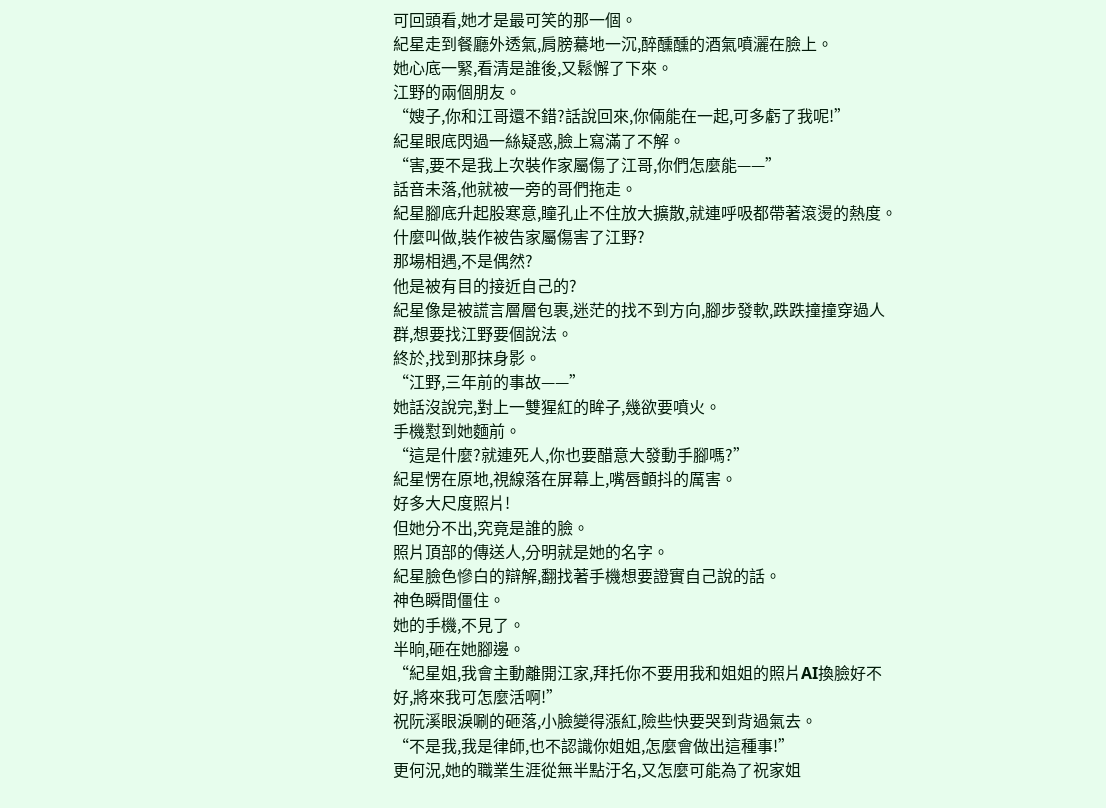可回頭看,她才是最可笑的那一個。
紀星走到餐廳外透氣,肩膀驀地一沉,醉醺醺的酒氣噴灑在臉上。
她心底一緊,看清是誰後,又鬆懈了下來。
江野的兩個朋友。
“嫂子,你和江哥還不錯?話說回來,你倆能在一起,可多虧了我呢!”
紀星眼底閃過一絲疑惑,臉上寫滿了不解。
“害,要不是我上次裝作家屬傷了江哥,你們怎麼能——”
話音未落,他就被一旁的哥們拖走。
紀星腳底升起股寒意,瞳孔止不住放大擴散,就連呼吸都帶著滾燙的熱度。
什麼叫做,裝作被告家屬傷害了江野?
那場相遇,不是偶然?
他是被有目的接近自己的?
紀星像是被謊言層層包裹,迷茫的找不到方向,腳步發軟,跌跌撞撞穿過人群,想要找江野要個說法。
終於,找到那抹身影。
“江野,三年前的事故——”
她話沒說完,對上一雙猩紅的眸子,幾欲要噴火。
手機懟到她麵前。
“這是什麼?就連死人,你也要醋意大發動手腳嗎?”
紀星愣在原地,視線落在屏幕上,嘴唇顫抖的厲害。
好多大尺度照片!
但她分不出,究竟是誰的臉。
照片頂部的傳送人,分明就是她的名字。
紀星臉色慘白的辯解,翻找著手機想要證實自己說的話。
神色瞬間僵住。
她的手機,不見了。
半晌,砸在她腳邊。
“紀星姐,我會主動離開江家,拜托你不要用我和姐姐的照片AI換臉好不好,將來我可怎麼活啊!”
祝阮溪眼淚唰的砸落,小臉變得漲紅,險些快要哭到背過氣去。
“不是我,我是律師,也不認識你姐姐,怎麼會做出這種事!”
更何況,她的職業生涯從無半點汙名,又怎麼可能為了祝家姐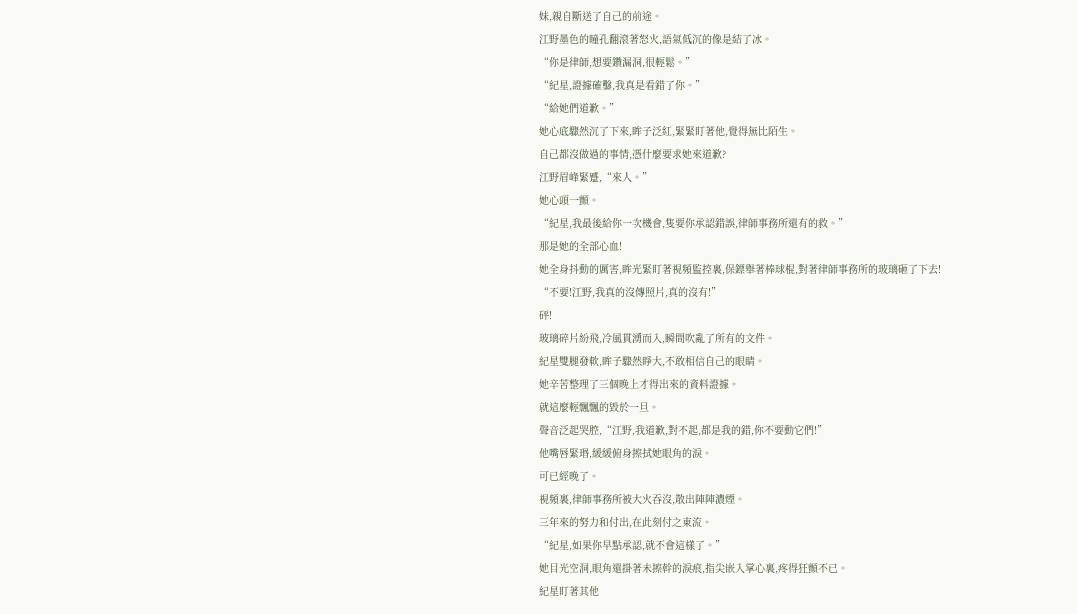妹,親自斷送了自己的前途。
江野墨色的瞳孔翻滾著怒火,語氣低沉的像是結了冰。
“你是律師,想要鑽漏洞,很輕鬆。”
“紀星,證據確鑿,我真是看錯了你。”
“給她們道歉。”
她心底驟然沉了下來,眸子泛紅,緊緊盯著他,覺得無比陌生。
自己都沒做過的事情,憑什麼要求她來道歉?
江野眉峰緊蹙,“來人。”
她心頭一顫。
“紀星,我最後給你一次機會,隻要你承認錯誤,律師事務所還有的救。”
那是她的全部心血!
她全身抖動的厲害,眸光緊盯著視頻監控裏,保鏢舉著棒球棍,對著律師事務所的玻璃砸了下去!
“不要!江野,我真的沒傳照片,真的沒有!”
砰!
玻璃碎片紛飛,冷風貫湧而入,瞬間吹亂了所有的文件。
紀星雙腿發軟,眸子驟然睜大,不敢相信自己的眼睛。
她辛苦整理了三個晚上才得出來的資料證據。
就這麼輕飄飄的毀於一旦。
聲音泛起哭腔,“江野,我道歉,對不起,都是我的錯,你不要動它們!”
他嘴唇緊瑉,緩緩俯身擦拭她眼角的淚。
可已經晚了。
視頻裏,律師事務所被大火吞沒,散出陣陣濃煙。
三年來的努力和付出,在此刻付之東流。
“紀星,如果你早點承認,就不會這樣了。”
她目光空洞,眼角還掛著未擦幹的淚痕,指尖嵌入掌心裏,疼得狂顫不已。
紀星盯著其他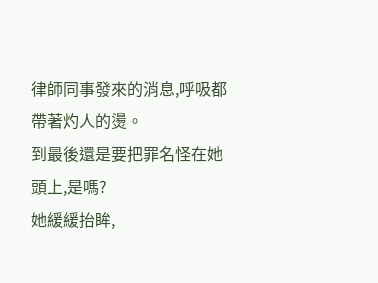律師同事發來的消息,呼吸都帶著灼人的燙。
到最後還是要把罪名怪在她頭上,是嗎?
她緩緩抬眸,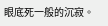眼底死一般的沉寂。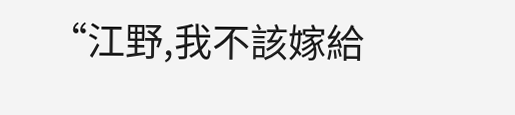“江野,我不該嫁給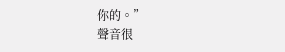你的。”
聲音很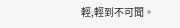輕,輕到不可聞。